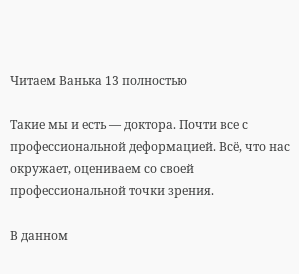Читаем Ванька 13 полностью

Такие мы и есть — доктора. Почти все с профессиональной деформацией. Всё, что нас окружает, оцениваем со своей профессиональной точки зрения.

В данном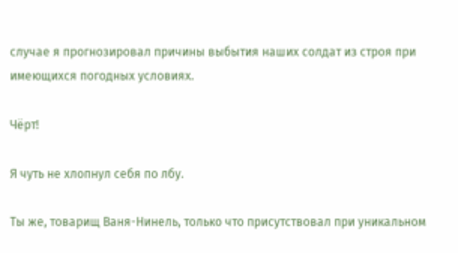случае я прогнозировал причины выбытия наших солдат из строя при имеющихся погодных условиях.

Чёрт!

Я чуть не хлопнул себя по лбу.

Ты же, товарищ Ваня-Нинель, только что присутствовал при уникальном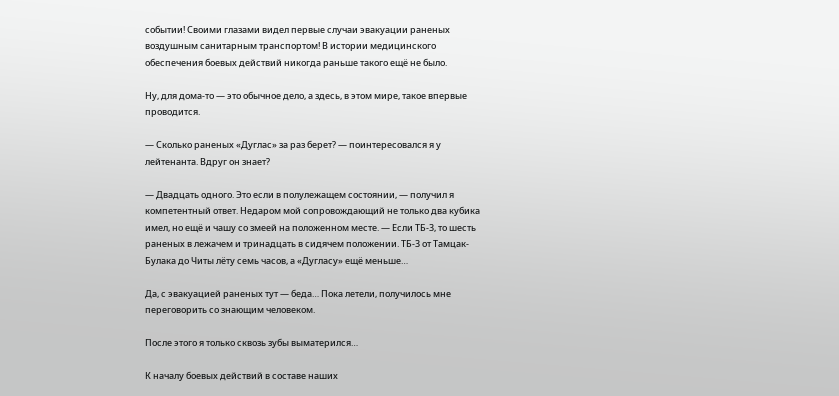событии! Своими глазами видел первые случаи эвакуации раненых воздушным санитарным транспортом! В истории медицинского обеспечения боевых действий никогда раньше такого ещё не было.

Ну, для дома-то — это обычное дело, а здесь, в этом мире, такое впервые проводится.

— Сколько раненых «Дуглас» за раз берет? — поинтересовался я у лейтенанта. Вдруг он знает?

— Двадцать одного. Это если в полулежащем состоянии, — получил я компетентный ответ. Недаром мой сопровождающий не только два кубика имел, но ещё и чашу со змеей на положенном месте. — Если ТБ-3, то шесть раненых в лежачем и тринадцать в сидячем положении. ТБ-3 от Тамцак-Булака до Читы лёту семь часов, а «Дугласу» ещё меньше…

Да, с эвакуацией раненых тут — беда… Пока летели, получилось мне переговорить со знающим человеком.

После этого я только сквозь зубы выматерился…

К началу боевых действий в составе наших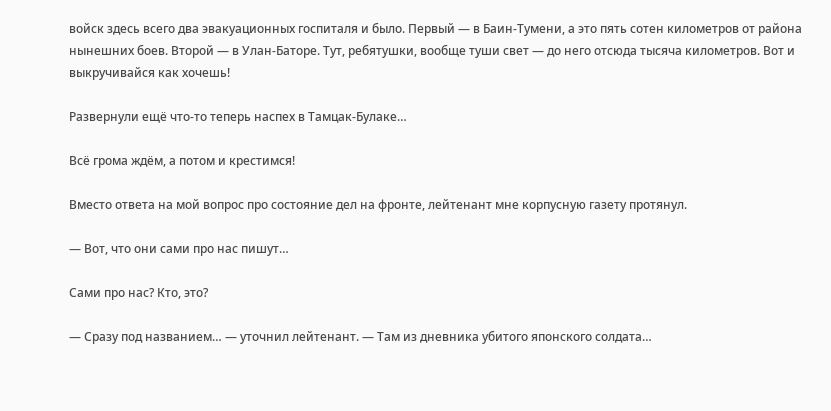войск здесь всего два эвакуационных госпиталя и было. Первый — в Баин-Тумени, а это пять сотен километров от района нынешних боев. Второй — в Улан-Баторе. Тут, ребятушки, вообще туши свет — до него отсюда тысяча километров. Вот и выкручивайся как хочешь!

Развернули ещё что-то теперь наспех в Тамцак-Булаке…

Всё грома ждём, а потом и крестимся!

Вместо ответа на мой вопрос про состояние дел на фронте, лейтенант мне корпусную газету протянул.

— Вот, что они сами про нас пишут…

Сами про нас? Кто, это?

— Сразу под названием… — уточнил лейтенант. — Там из дневника убитого японского солдата…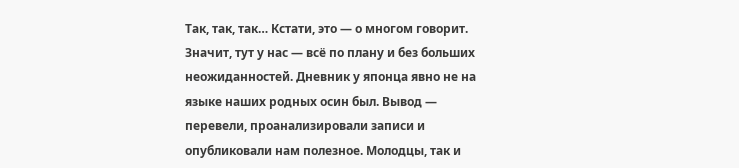Так, так, так… Кстати, это — о многом говорит. Значит, тут у нас — всё по плану и без больших неожиданностей. Дневник у японца явно не на языке наших родных осин был. Вывод — перевели, проанализировали записи и опубликовали нам полезное. Молодцы, так и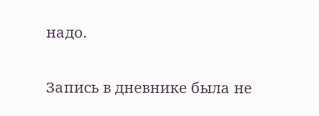надо.

Запись в дневнике была не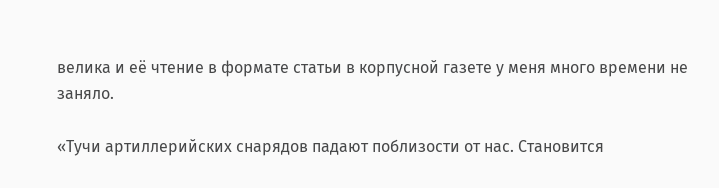велика и её чтение в формате статьи в корпусной газете у меня много времени не заняло.

«Тучи артиллерийских снарядов падают поблизости от нас. Становится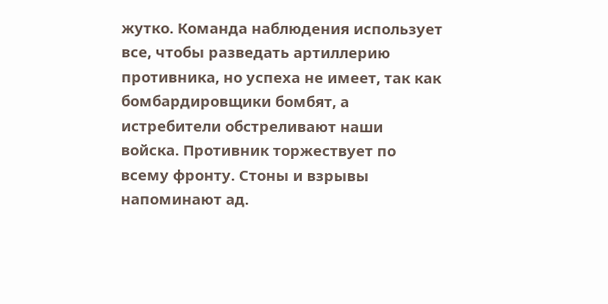жутко. Команда наблюдения использует все, чтобы разведать артиллерию противника, но успеха не имеет, так как бомбардировщики бомбят, а истребители обстреливают наши войска. Противник торжествует по всему фронту. Стоны и взрывы напоминают ад.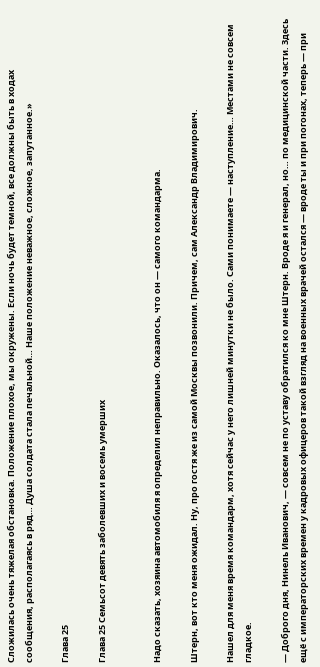Сложилась очень тяжелая обстановка. Положение плохое, мы окружены. Если ночь будет темной, все должны быть в ходах сообщения, располагаясь в ряд… Душа солдата стала печальной… Наше положение неважное, сложное, запутанное.»

Глава 25

Глава 25 Семьсот девять заболевших и восемь умерших


Надо сказать, хозяина автомобиля я определил неправильно. Оказалось, что он — самого командарма.

Штерн, вот кто меня ожидал. Ну, про гостя же из самой Москвы позвонили. Причем, сам Александр Владимирович.

Нашел для меня время командарм, хотя сейчас у него лишней минутки не было. Сами понимаете — наступление… Местами не совсем гладкое.

— Доброго дня, Нинель Иванович, — совсем не по уставу обратился ко мне Штерн. Вроде я и генерал, но… по медицинской части. Здесь ещё с императорских времен у кадровых офицеров такой взгляд на военных врачей остался — вроде ты и при погонах, теперь — при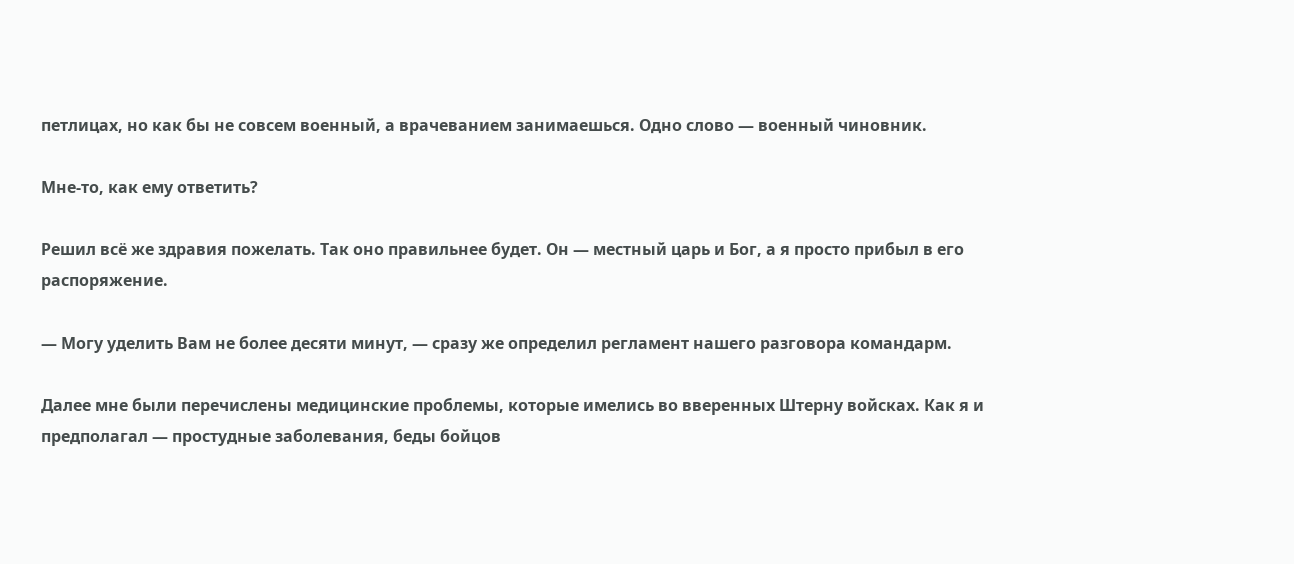петлицах, но как бы не совсем военный, а врачеванием занимаешься. Одно слово — военный чиновник.

Мне-то, как ему ответить?

Решил всё же здравия пожелать. Так оно правильнее будет. Он — местный царь и Бог, а я просто прибыл в его распоряжение.

— Могу уделить Вам не более десяти минут, — сразу же определил регламент нашего разговора командарм.

Далее мне были перечислены медицинские проблемы, которые имелись во вверенных Штерну войсках. Как я и предполагал — простудные заболевания, беды бойцов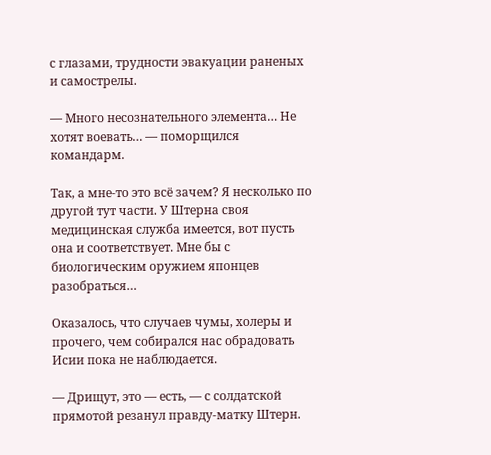с глазами, трудности эвакуации раненых и самострелы.

— Много несознательного элемента… Не хотят воевать… — поморщился командарм.

Так, а мне-то это всё зачем? Я несколько по другой тут части. У Штерна своя медицинская служба имеется, вот пусть она и соответствует. Мне бы с биологическим оружием японцев разобраться…

Оказалось, что случаев чумы, холеры и прочего, чем собирался нас обрадовать Исии пока не наблюдается.

— Дрищут, это — есть, — с солдатской прямотой резанул правду-матку Штерн.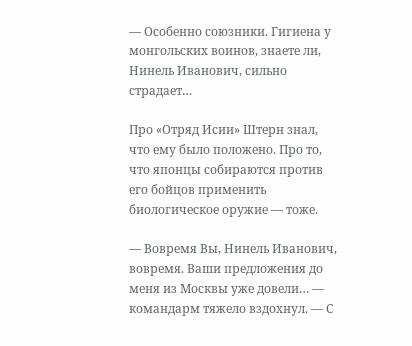— Особенно союзники. Гигиена у монгольских воинов, знаете ли, Нинель Иванович, сильно страдает…

Про «Отряд Исии» Штерн знал, что ему было положено. Про то, что японцы собираются против его бойцов применить биологическое оружие — тоже.

— Вовремя Вы, Нинель Иванович, вовремя. Ваши предложения до меня из Москвы уже довели… — командарм тяжело вздохнул. — С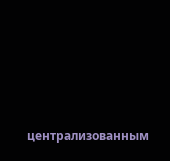централизованным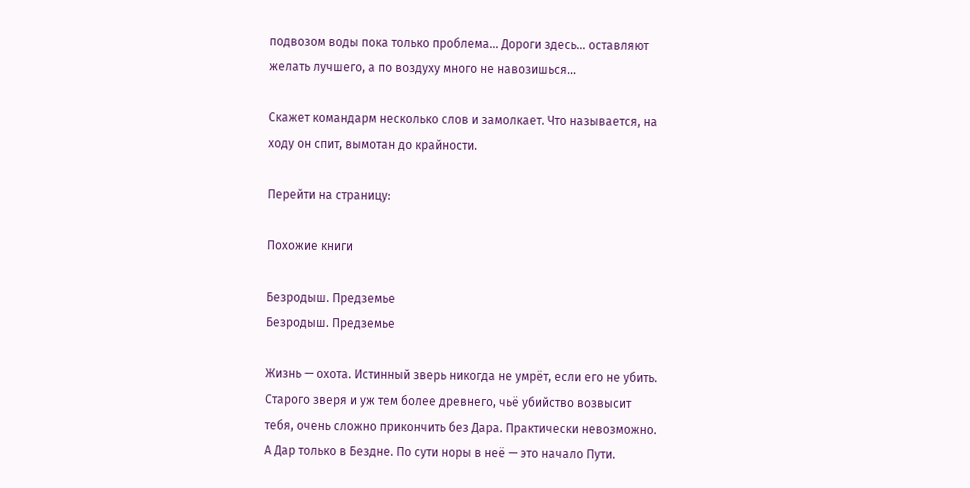подвозом воды пока только проблема… Дороги здесь… оставляют желать лучшего, а по воздуху много не навозишься…

Скажет командарм несколько слов и замолкает. Что называется, на ходу он спит, вымотан до крайности.

Перейти на страницу:

Похожие книги

Безродыш. Предземье
Безродыш. Предземье

Жизнь — охота. Истинный зверь никогда не умрёт, если его не убить. Старого зверя и уж тем более древнего, чьё убийство возвысит тебя, очень сложно прикончить без Дара. Практически невозможно. А Дар только в Бездне. По сути норы в неё — это начало Пути.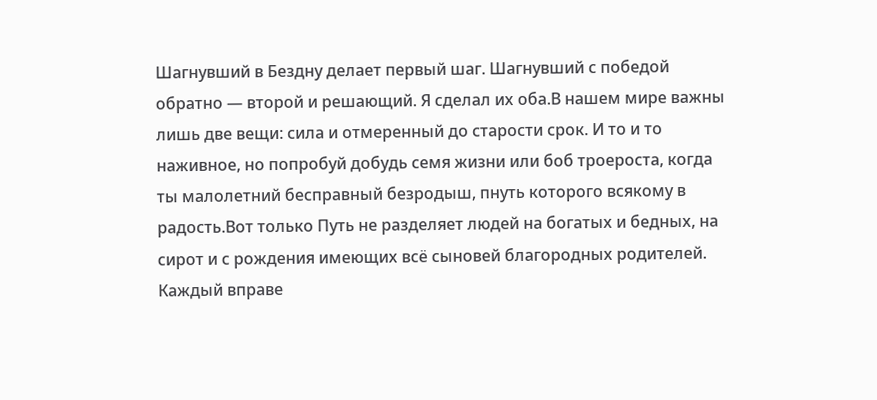Шагнувший в Бездну делает первый шаг. Шагнувший с победой обратно — второй и решающий. Я сделал их оба.В нашем мире важны лишь две вещи: сила и отмеренный до старости срок. И то и то наживное, но попробуй добудь семя жизни или боб троероста, когда ты малолетний бесправный безродыш, пнуть которого всякому в радость.Вот только Путь не разделяет людей на богатых и бедных, на сирот и с рождения имеющих всё сыновей благородных родителей. Каждый вправе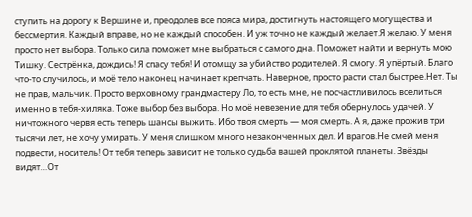ступить на дорогу к Вершине и, преодолев все пояса мира, достигнуть настоящего могущества и бессмертия. Каждый вправе, но не каждый способен. И уж точно не каждый желает.Я желаю. У меня просто нет выбора. Только сила поможет мне выбраться с самого дна. Поможет найти и вернуть мою Тишку. Сестрёнка, дождись! Я спасу тебя! И отомщу за убийство родителей. Я смогу. Я упёртый. Благо что-то случилось, и моё тело наконец начинает крепчать. Наверное, просто расти стал быстрее.Нет. Ты не прав, мальчик. Просто верховному грандмастеру Ло, то есть мне, не посчастливилось вселиться именно в тебя-хиляка. Тоже выбор без выбора. Но моё невезение для тебя обернулось удачей. У ничтожного червя есть теперь шансы выжить. Ибо твоя смерть — моя смерть. А я, даже прожив три тысячи лет, не хочу умирать. У меня слишком много незаконченных дел. И врагов.Не смей меня подвести, носитель! От тебя теперь зависит не только судьба вашей проклятой планеты. Звёзды видят…От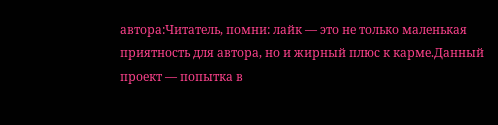автора:Читатель, помни: лайк — это не только маленькая приятность для автора, но и жирный плюс к карме.Данный проект — попытка в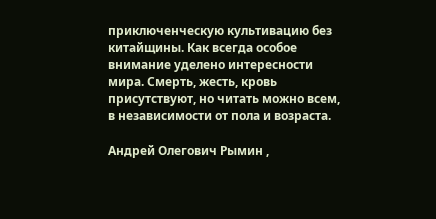приключенческую культивацию без китайщины. Как всегда особое внимание уделено интересности мира. Смерть, жесть, кровь присутствуют, но читать можно всем, в независимости от пола и возраста.

Андрей Олегович Рымин ,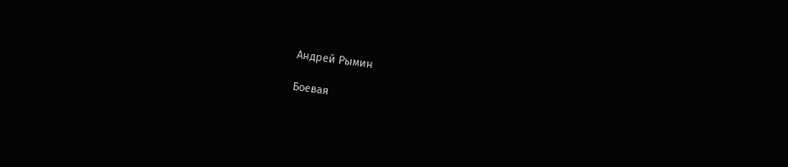Андрей Рымин

Боевая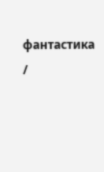фантастика /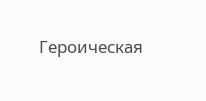Героическая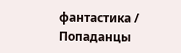фантастика / Попаданцы